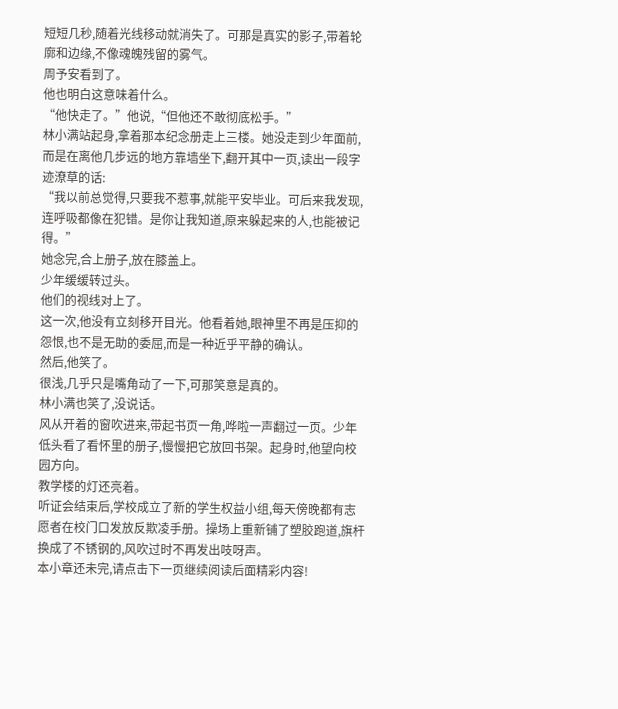短短几秒,随着光线移动就消失了。可那是真实的影子,带着轮廓和边缘,不像魂魄残留的雾气。
周予安看到了。
他也明白这意味着什么。
“他快走了。”他说,“但他还不敢彻底松手。”
林小满站起身,拿着那本纪念册走上三楼。她没走到少年面前,而是在离他几步远的地方靠墙坐下,翻开其中一页,读出一段字迹潦草的话:
“我以前总觉得,只要我不惹事,就能平安毕业。可后来我发现,连呼吸都像在犯错。是你让我知道,原来躲起来的人,也能被记得。”
她念完,合上册子,放在膝盖上。
少年缓缓转过头。
他们的视线对上了。
这一次,他没有立刻移开目光。他看着她,眼神里不再是压抑的怨恨,也不是无助的委屈,而是一种近乎平静的确认。
然后,他笑了。
很浅,几乎只是嘴角动了一下,可那笑意是真的。
林小满也笑了,没说话。
风从开着的窗吹进来,带起书页一角,哗啦一声翻过一页。少年低头看了看怀里的册子,慢慢把它放回书架。起身时,他望向校园方向。
教学楼的灯还亮着。
听证会结束后,学校成立了新的学生权益小组,每天傍晚都有志愿者在校门口发放反欺凌手册。操场上重新铺了塑胶跑道,旗杆换成了不锈钢的,风吹过时不再发出吱呀声。
本小章还未完,请点击下一页继续阅读后面精彩内容!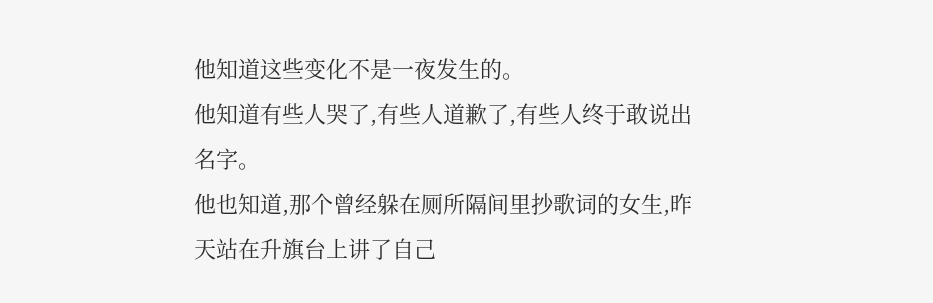他知道这些变化不是一夜发生的。
他知道有些人哭了,有些人道歉了,有些人终于敢说出名字。
他也知道,那个曾经躲在厕所隔间里抄歌词的女生,昨天站在升旗台上讲了自己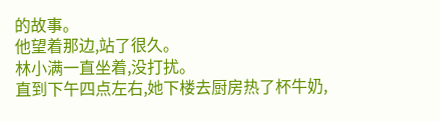的故事。
他望着那边,站了很久。
林小满一直坐着,没打扰。
直到下午四点左右,她下楼去厨房热了杯牛奶,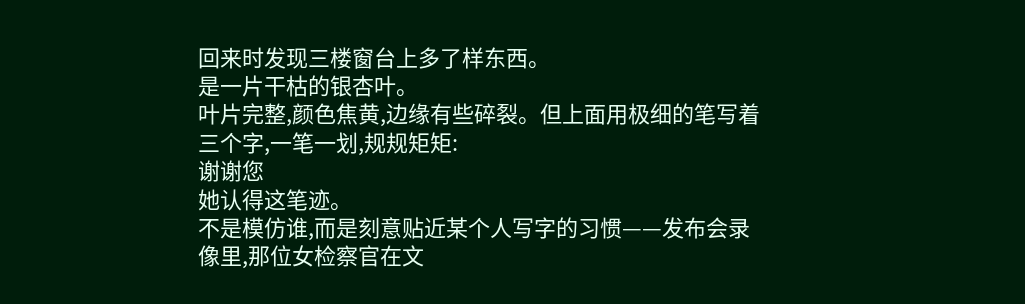回来时发现三楼窗台上多了样东西。
是一片干枯的银杏叶。
叶片完整,颜色焦黄,边缘有些碎裂。但上面用极细的笔写着三个字,一笔一划,规规矩矩:
谢谢您
她认得这笔迹。
不是模仿谁,而是刻意贴近某个人写字的习惯——发布会录像里,那位女检察官在文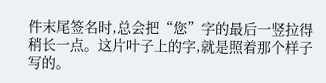件末尾签名时,总会把“您”字的最后一竖拉得稍长一点。这片叶子上的字,就是照着那个样子写的。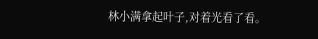林小满拿起叶子,对着光看了看。